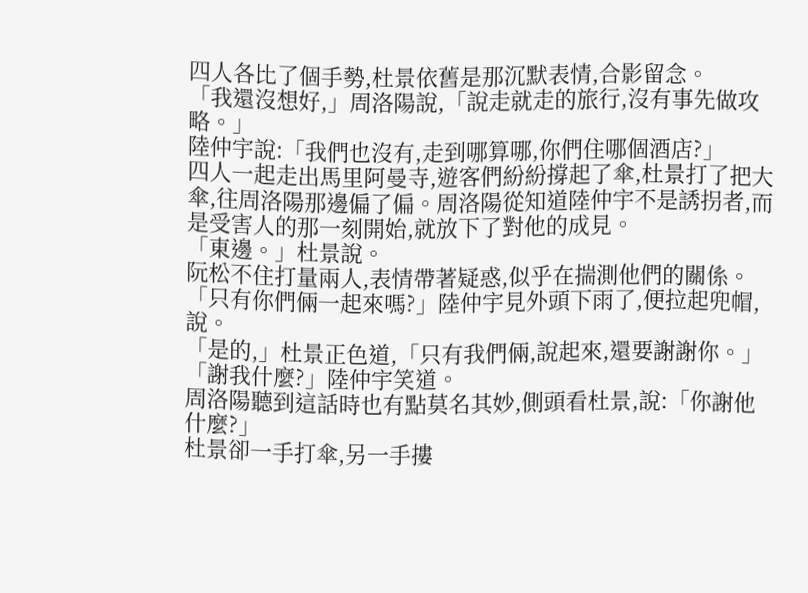四人各比了個手勢,杜景依舊是那沉默表情,合影留念。
「我還沒想好,」周洛陽說,「說走就走的旅行,沒有事先做攻略。」
陸仲宇說:「我們也沒有,走到哪算哪,你們住哪個酒店?」
四人一起走出馬里阿曼寺,遊客們紛紛撐起了傘,杜景打了把大傘,往周洛陽那邊偏了偏。周洛陽從知道陸仲宇不是誘拐者,而是受害人的那一刻開始,就放下了對他的成見。
「東邊。」杜景說。
阮松不住打量兩人,表情帶著疑惑,似乎在揣測他們的關係。
「只有你們倆一起來嗎?」陸仲宇見外頭下雨了,便拉起兜帽,說。
「是的,」杜景正色道,「只有我們倆,說起來,還要謝謝你。」
「謝我什麼?」陸仲宇笑道。
周洛陽聽到這話時也有點莫名其妙,側頭看杜景,說:「你謝他什麼?」
杜景卻一手打傘,另一手摟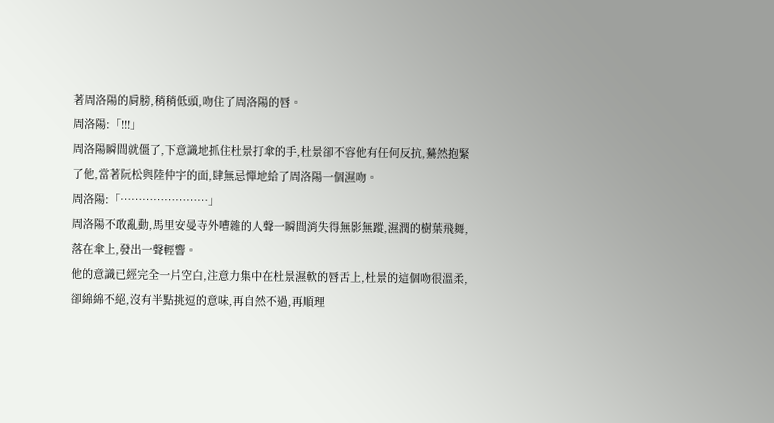著周洛陽的肩膀,稍稍低頭,吻住了周洛陽的唇。
周洛陽:「!!!」
周洛陽瞬間就僵了,下意識地抓住杜景打傘的手,杜景卻不容他有任何反抗,驀然抱緊了他,當著阮松與陸仲宇的面,肆無忌憚地給了周洛陽一個濕吻。
周洛陽:「……………………」
周洛陽不敢亂動,馬里安曼寺外嘈雜的人聲一瞬間消失得無影無蹤,濕潤的樹葉飛舞,落在傘上,發出一聲輕響。
他的意識已經完全一片空白,注意力集中在杜景濕軟的唇舌上,杜景的這個吻很溫柔,卻綿綿不絕,沒有半點挑逗的意味,再自然不過,再順理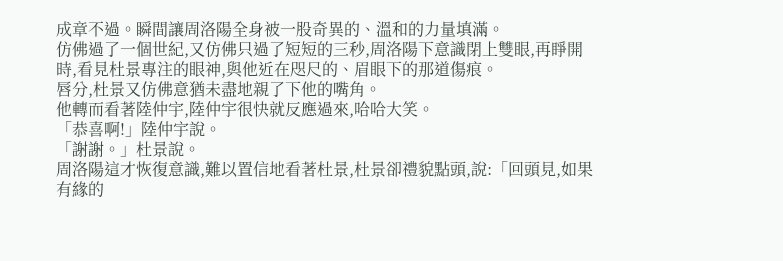成章不過。瞬間讓周洛陽全身被一股奇異的、溫和的力量填滿。
仿佛過了一個世紀,又仿佛只過了短短的三秒,周洛陽下意識閉上雙眼,再睜開時,看見杜景專注的眼神,與他近在咫尺的、眉眼下的那道傷痕。
唇分,杜景又仿佛意猶未盡地親了下他的嘴角。
他轉而看著陸仲宇,陸仲宇很快就反應過來,哈哈大笑。
「恭喜啊!」陸仲宇說。
「謝謝。」杜景說。
周洛陽這才恢復意識,難以置信地看著杜景,杜景卻禮貌點頭,說:「回頭見,如果有緣的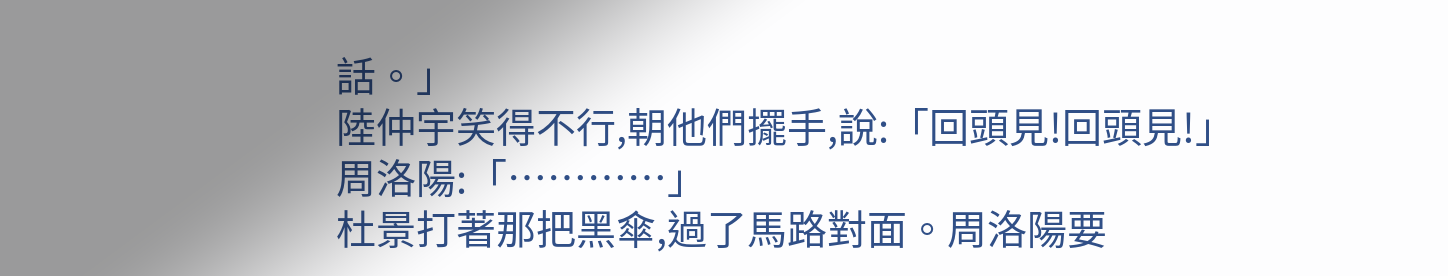話。」
陸仲宇笑得不行,朝他們擺手,說:「回頭見!回頭見!」
周洛陽:「…………」
杜景打著那把黑傘,過了馬路對面。周洛陽要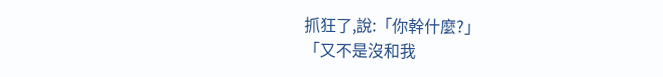抓狂了,說:「你幹什麼?」
「又不是沒和我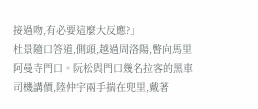接過吻,有必要這麼大反應?」
杜景隨口答道,側頭,越過周洛陽,瞥向馬里阿曼寺門口。阮松與門口幾名拉客的黑車司機講價,陸仲宇兩手揣在兜里,戴著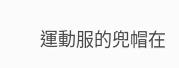運動服的兜帽在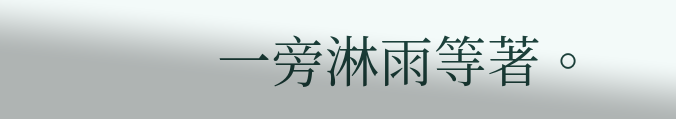一旁淋雨等著。